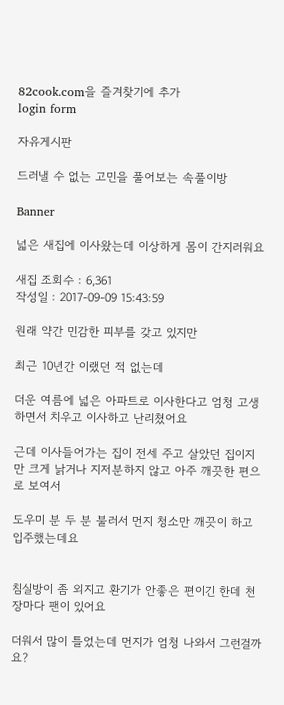82cook.com을 즐겨찾기에 추가
login form

자유게시판

드러낼 수 없는 고민을 풀어보는 속풀이방

Banner

넓은 새집에 이사왔는데 이상하게 몸이 간지러워요

새집 조회수 : 6,361
작성일 : 2017-09-09 15:43:59

원래 약간 민감한 피부를 갖고 있지만

최근 10년간 이랬던 적 없는데

더운 여름에 넓은 아파트로 이사한다고 엄청 고생하면서 치우고 이사하고 난리쳤어요

근데 이사들어가는 집이 전세 주고 살았던 집이지만 크게 낡거나 지저분하지 않고 아주 깨끗한 편으로 보여서

도우미 분 두 분 불러서 먼지 청소만 깨끗이 하고 입주했는데요


침실방이 좀 외지고 환기가 안좋은 편이긴 한데 천장마다 팬이 있어요

더워서 많이 틀었는데 먼지가 엄청 나와서 그런걸까요?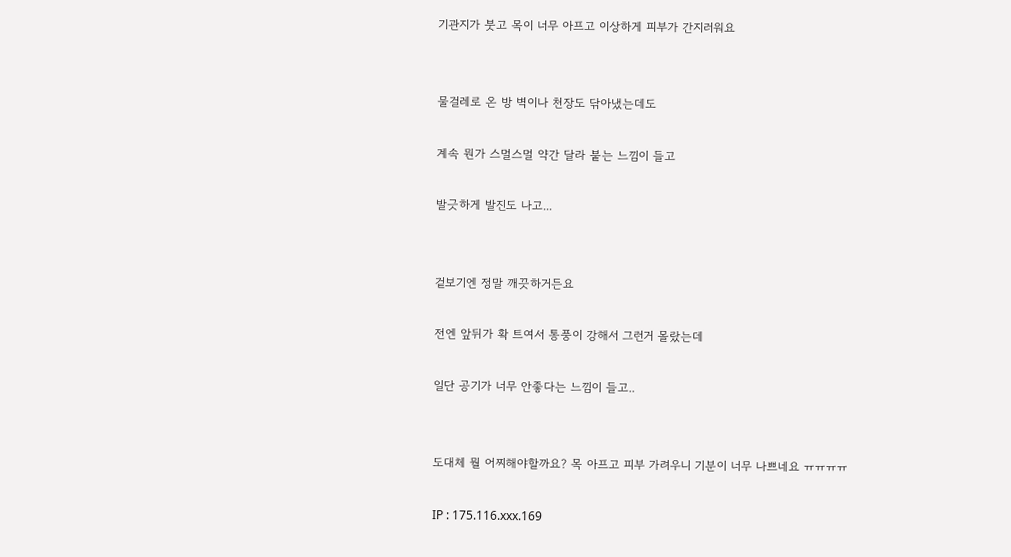기관지가 붓고 목이 너무 아프고 이상하게 피부가 간지러워요


물걸레로 온 방 벽이나 천장도 닦아냈는데도

계속 뭔가 스멀스멀 약간 달라 붙는 느낌이 들고

발긋하게 발진도 나고...


겉보기엔 정말 깨끗하거든요

전엔 앞뒤가 확 트여서 통풍이 강해서 그런거 몰랐는데

일단 공기가 너무 안좋다는 느낌이 들고..


도대체 뭘 어찌해야할까요? 목 아프고 피부 가려우니 기분이 너무 나쁘네요 ㅠㅠㅠㅠ

IP : 175.116.xxx.169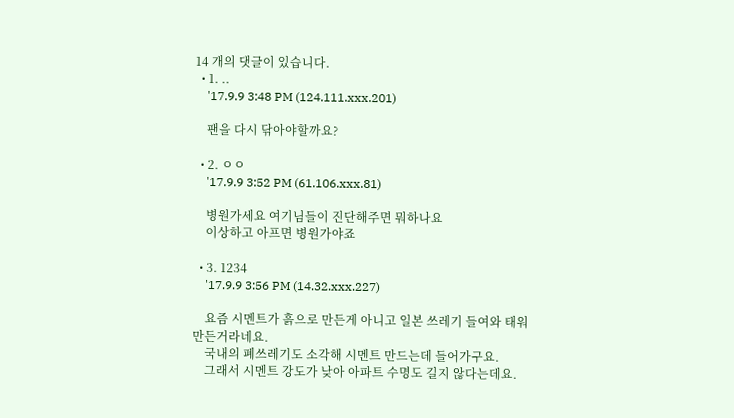14 개의 댓글이 있습니다.
  • 1. ..
    '17.9.9 3:48 PM (124.111.xxx.201)

    팬을 다시 닦아야할까요?

  • 2. ㅇㅇ
    '17.9.9 3:52 PM (61.106.xxx.81)

    병원가세요 여기님들이 진단해주면 뭐하나요
    이상하고 아프면 병원가야죠

  • 3. 1234
    '17.9.9 3:56 PM (14.32.xxx.227)

    요즘 시멘트가 흙으로 만든게 아니고 일본 쓰레기 들여와 태워 만든거라네요.
    국내의 폐쓰레기도 소각해 시멘트 만드는데 들어가구요.
    그래서 시멘트 강도가 낮아 아파트 수명도 길지 않다는데요.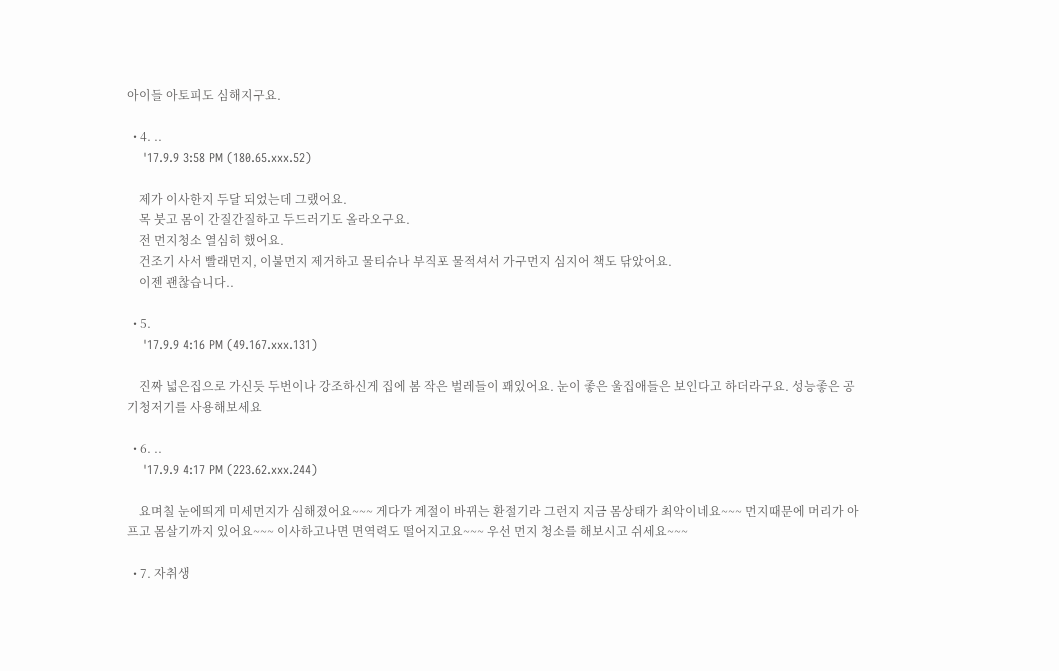아이들 아토피도 심해지구요.

  • 4. ..
    '17.9.9 3:58 PM (180.65.xxx.52)

    제가 이사한지 두달 되었는데 그랬어요.
    목 붓고 몸이 간질간질하고 두드러기도 올라오구요.
    전 먼지청소 열심히 했어요.
    건조기 사서 빨래먼지, 이불먼지 제거하고 물티슈나 부직포 물적셔서 가구먼지 심지어 책도 닦았어요.
    이젠 괜찮습니다..

  • 5.
    '17.9.9 4:16 PM (49.167.xxx.131)

    진짜 넓은집으로 가신듯 두번이나 강조하신게 집에 봄 작은 벌레들이 꽤있어요. 눈이 좋은 울집애들은 보인다고 하더라구요. 성능좋은 공기청저기를 사용해보세요

  • 6. ..
    '17.9.9 4:17 PM (223.62.xxx.244)

    요며칠 눈에띄게 미세먼지가 심해졌어요~~~ 게다가 계절이 바뀌는 환절기라 그런지 지금 몸상태가 최악이네요~~~ 먼지때문에 머리가 아프고 몸살기까지 있어요~~~ 이사하고나면 면역력도 떨어지고요~~~ 우선 먼지 청소를 해보시고 쉬세요~~~

  • 7. 자취생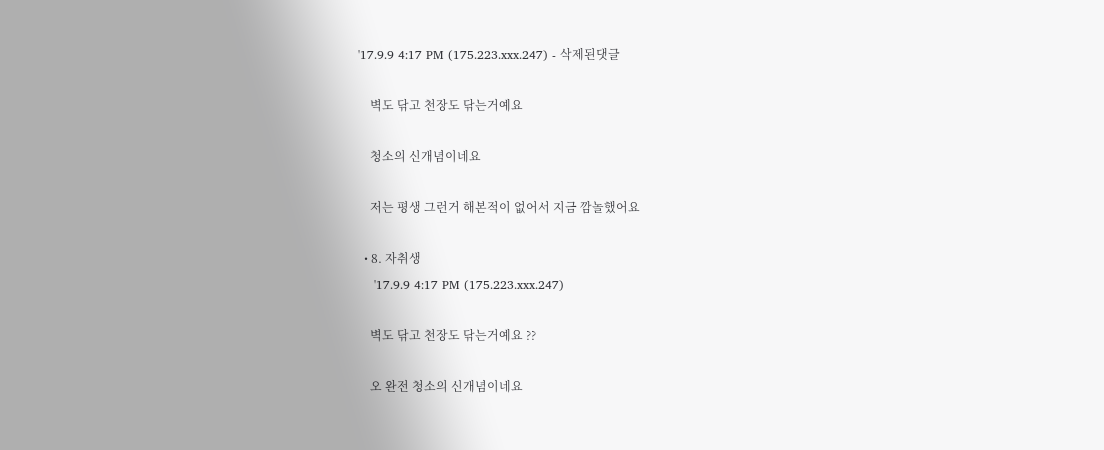'17.9.9 4:17 PM (175.223.xxx.247) - 삭제된댓글

    벽도 닦고 천장도 닦는거예요

    청소의 신개념이네요

    저는 평생 그런거 해본적이 없어서 지금 깜놀했어요

  • 8. 자취생
    '17.9.9 4:17 PM (175.223.xxx.247)

    벽도 닦고 천장도 닦는거예요 ??

    오 완전 청소의 신개념이네요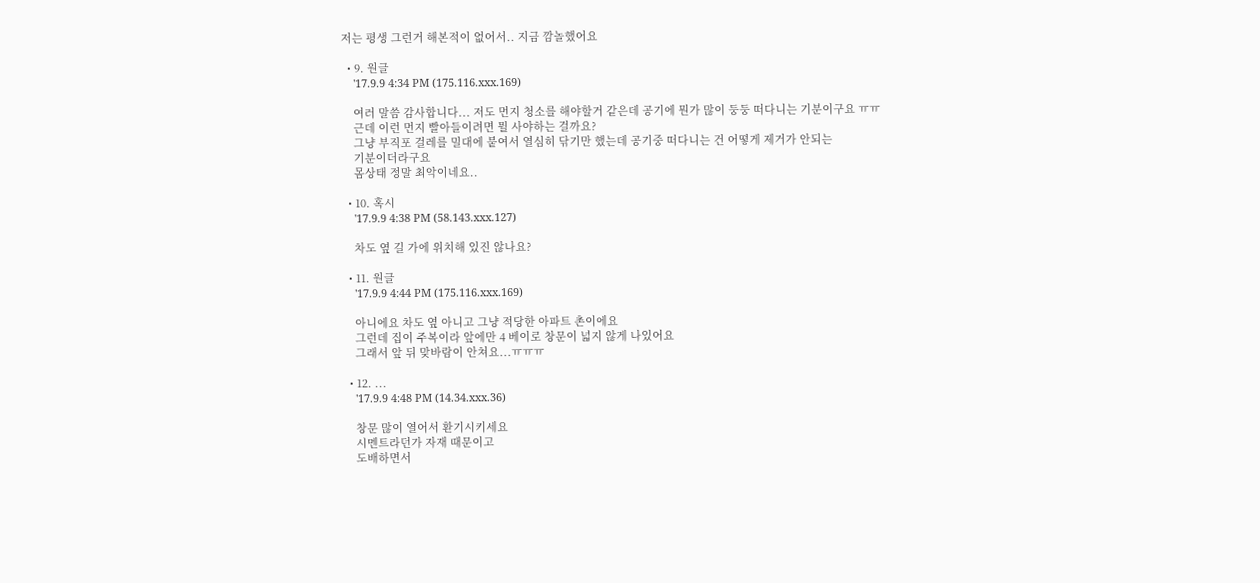저는 평생 그런거 해본적이 없어서.. 지금 깜놀했어요

  • 9. 원글
    '17.9.9 4:34 PM (175.116.xxx.169)

    여러 말씀 감사합니다... 저도 먼지 청소를 해야할거 같은데 공기에 뭔가 많이 둥둥 떠다니는 기분이구요 ㅠㅠ
    근데 이런 먼지 빨아들이려면 뭘 사야하는 걸까요?
    그냥 부직포 걸레를 밀대에 붙여서 열심히 닦기만 했는데 공기중 떠다니는 건 어떻게 제거가 안되는
    기분이더라구요
    몸상태 정말 최악이네요..

  • 10. 혹시
    '17.9.9 4:38 PM (58.143.xxx.127)

    차도 옆 길 가에 위치해 있진 않나요?

  • 11. 원글
    '17.9.9 4:44 PM (175.116.xxx.169)

    아니에요 차도 옆 아니고 그냥 적당한 아파트 촌이에요
    그런데 집이 주복이라 앞에만 4 베이로 창문이 넓지 않게 나있어요
    그래서 앞 뒤 맞바람이 안쳐요...ㅠㅠㅠ

  • 12. ...
    '17.9.9 4:48 PM (14.34.xxx.36)

    창문 많이 열어서 환기시키세요
    시멘트라던가 자재 때문이고
    도배하면서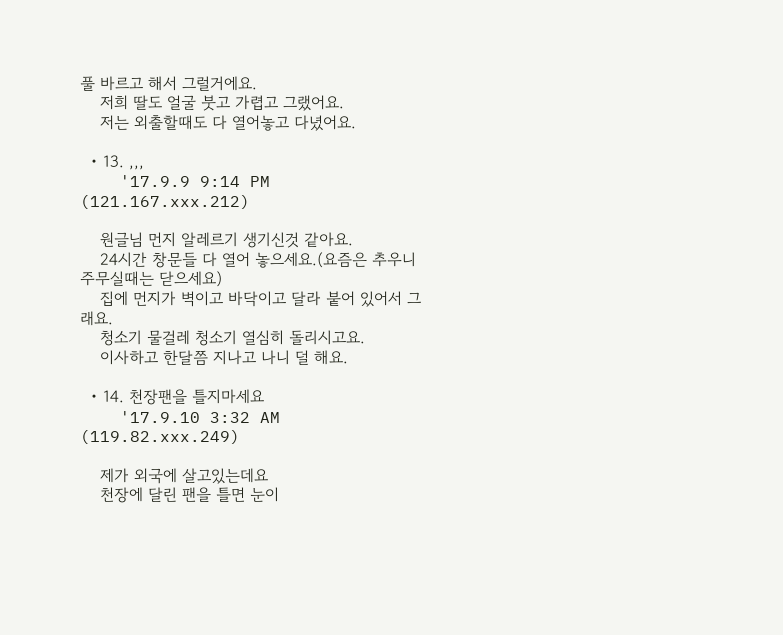풀 바르고 해서 그럴거에요.
    저희 딸도 얼굴 붓고 가렵고 그랬어요.
    저는 외출할때도 다 열어놓고 다녔어요.

  • 13. ,,,
    '17.9.9 9:14 PM (121.167.xxx.212)

    원글님 먼지 알레르기 생기신것 같아요.
    24시간 창문들 다 열어 놓으세요.(요즘은 추우니 주무실때는 닫으세요)
    집에 먼지가 벽이고 바닥이고 달라 붙어 있어서 그래요.
    청소기 물걸레 청소기 열심히 돌리시고요.
    이사하고 한달쯤 지나고 나니 덜 해요.

  • 14. 천장팬을 틀지마세요
    '17.9.10 3:32 AM (119.82.xxx.249)

    제가 외국에 살고있는데요
    천장에 달린 팬을 틀면 눈이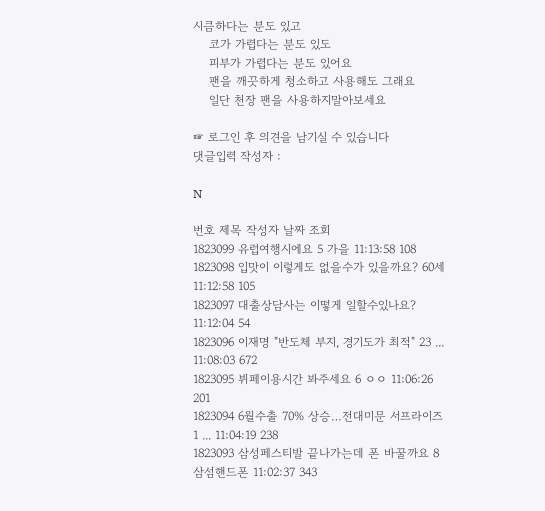시큼하다는 분도 있고
    코가 가렵다는 분도 있도
    피부가 가렵다는 분도 있어요
    팬을 깨끗하게 청소하고 사용해도 그래요
    일단 천장 팬을 사용하지말아보세요

☞ 로그인 후 의견을 남기실 수 있습니다
댓글입력 작성자 :

N

번호 제목 작성자 날짜 조회
1823099 유럽여행시에요 5 가을 11:13:58 108
1823098 입맛이 이렇게도 없을수가 있을까요? 60세 11:12:58 105
1823097 대출상담사는 이떻게 일할수있나요? 11:12:04 54
1823096 이재명 "반도체 부지, 경기도가 최적" 23 ... 11:08:03 672
1823095 뷔페이용시간 봐주세요 6 ㅇㅇ 11:06:26 201
1823094 6월수출 70% 상승…전대미문 서프라이즈 1 ... 11:04:19 238
1823093 삼성페스티발 끝나가는데 폰 바꿀까요 8 삼섬핸드폰 11:02:37 343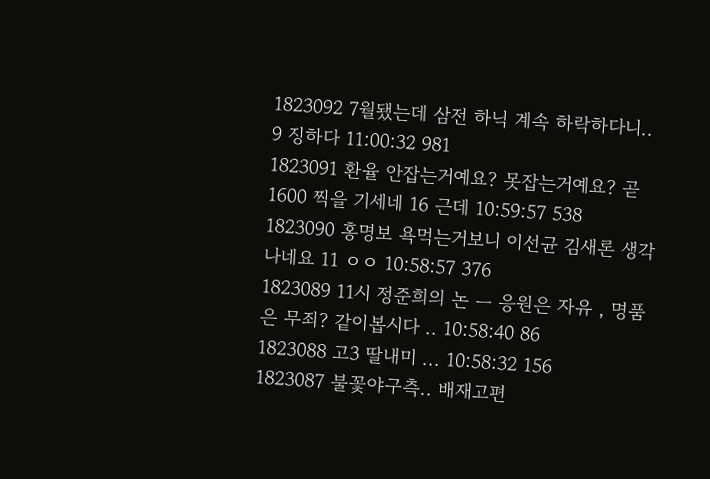1823092 7월됐는데 삼전 하닉 계속 하락하다니.. 9 징하다 11:00:32 981
1823091 환율 안잡는거예요? 못잡는거예요? 곧 1600 찍을 기세네 16 근데 10:59:57 538
1823090 홍명보 욕먹는거보니 이선균 김새론 생각나네요 11 ㅇㅇ 10:58:57 376
1823089 11시 정준희의 논 ㅡ 응원은 자유 , 명품은 무죄? 같이봅시다 .. 10:58:40 86
1823088 고3 딸내미 ... 10:58:32 156
1823087 불꽃야구측.. 배재고편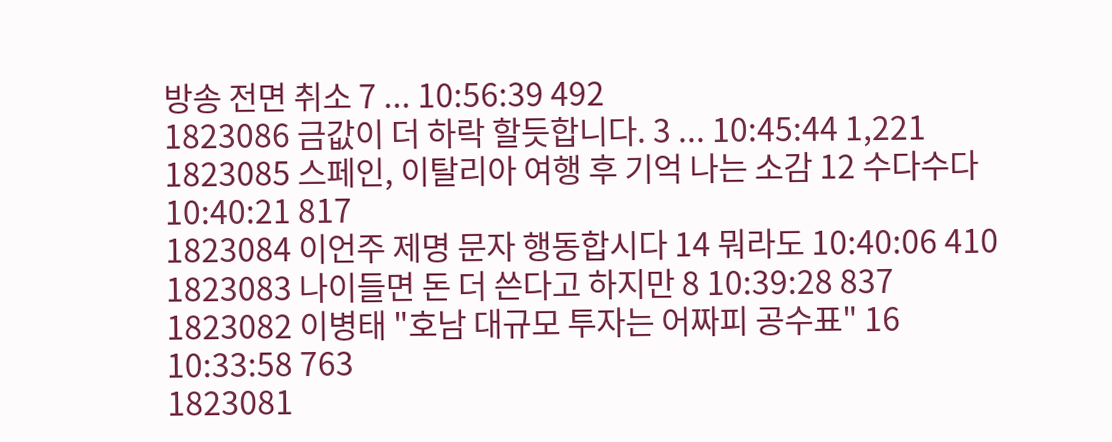방송 전면 취소 7 ... 10:56:39 492
1823086 금값이 더 하락 할듯합니다. 3 ... 10:45:44 1,221
1823085 스페인, 이탈리아 여행 후 기억 나는 소감 12 수다수다 10:40:21 817
1823084 이언주 제명 문자 행동합시다 14 뭐라도 10:40:06 410
1823083 나이들면 돈 더 쓴다고 하지만 8 10:39:28 837
1823082 이병태 "호남 대규모 투자는 어짜피 공수표" 16 10:33:58 763
1823081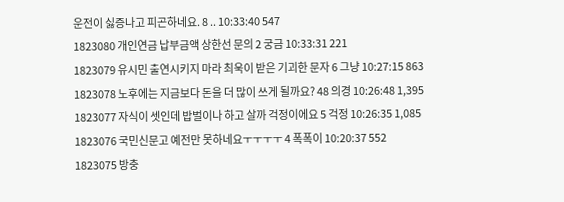운전이 싫증나고 피곤하네요. 8 .. 10:33:40 547
1823080 개인연금 납부금액 상한선 문의 2 궁금 10:33:31 221
1823079 유시민 출연시키지 마라 최욱이 받은 기괴한 문자 6 그냥 10:27:15 863
1823078 노후에는 지금보다 돈을 더 많이 쓰게 될까요? 48 의경 10:26:48 1,395
1823077 자식이 셋인데 밥벌이나 하고 살까 걱정이에요 5 걱정 10:26:35 1,085
1823076 국민신문고 예전만 못하네요ㅜㅜㅜㅜ 4 폭폭이 10:20:37 552
1823075 방충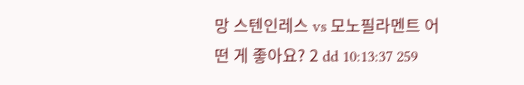망 스텐인레스 vs 모노필라멘트 어떤 게 좋아요? 2 dd 10:13:37 259